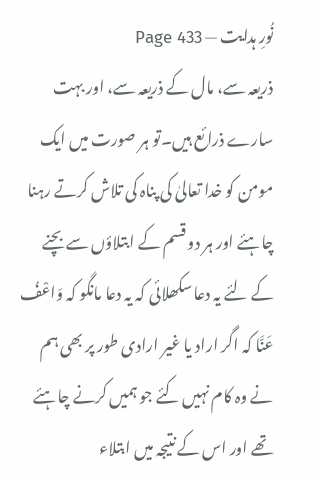نُورِ ہدایت — Page 433
ذریعہ سے، مال کے ذریعہ سے، اور بہت سارے ذرائع ہیں۔تو ہر صورت میں ایک مومن کو خدا تعالیٰ کی پناہ کی تلاش کرتے رہنا چاہئے اور ہر دو قسم کے ابتلاؤں سے بچنے کے لئے یہ دعا سکھلائی کہ یہ دعا مانگو کہ وَاعْفُ عَنَّا کہ اگر اراد یا غیر ارادی طور پر بھی ہم نے وہ کام نہیں کئے جو ہمیں کرنے چاہئے تھے اور اس کے نتیجہ میں ابتلاء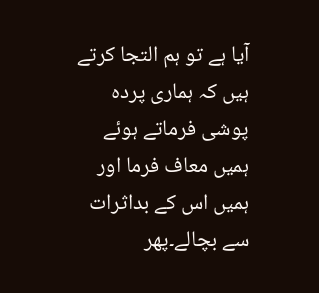آیا ہے تو ہم التجا کرتے ہیں کہ ہماری پردہ پوشی فرماتے ہوئے ہمیں معاف فرما اور ہمیں اس کے بداثرات سے بچالے۔پھر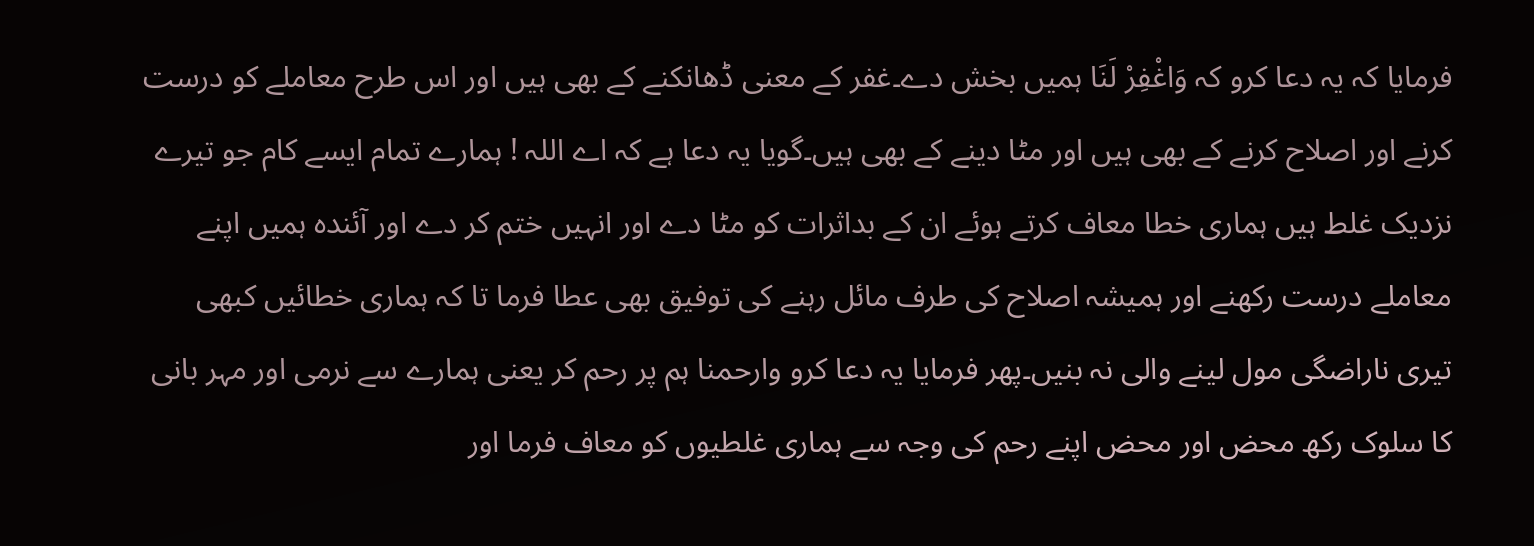فرمایا کہ یہ دعا کرو کہ وَاغْفِرْ لَنَا ہمیں بخش دے۔غفر کے معنی ڈھانکنے کے بھی ہیں اور اس طرح معاملے کو درست کرنے اور اصلاح کرنے کے بھی ہیں اور مٹا دینے کے بھی ہیں۔گویا یہ دعا ہے کہ اے اللہ ! ہمارے تمام ایسے کام جو تیرے نزدیک غلط ہیں ہماری خطا معاف کرتے ہوئے ان کے بداثرات کو مٹا دے اور انہیں ختم کر دے اور آئندہ ہمیں اپنے معاملے درست رکھنے اور ہمیشہ اصلاح کی طرف مائل رہنے کی توفیق بھی عطا فرما تا کہ ہماری خطائیں کبھی تیری ناراضگی مول لینے والی نہ بنیں۔پھر فرمایا یہ دعا کرو وارحمنا ہم پر رحم کر یعنی ہمارے سے نرمی اور مہر بانی کا سلوک رکھ محض اور محض اپنے رحم کی وجہ سے ہماری غلطیوں کو معاف فرما اور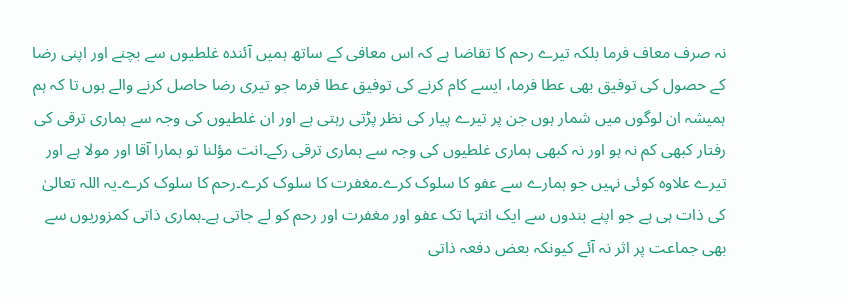نہ صرف معاف فرما بلکہ تیرے رحم کا تقاضا ہے کہ اس معافی کے ساتھ ہمیں آئندہ غلطیوں سے بچنے اور اپنی رضا کے حصول کی توفیق بھی عطا فرما، ایسے کام کرنے کی توفیق عطا فرما جو تیری رضا حاصل کرنے والے ہوں تا کہ ہم ہمیشہ ان لوگوں میں شمار ہوں جن پر تیرے پیار کی نظر پڑتی رہتی ہے اور ان غلطیوں کی وجہ سے ہماری ترقی کی رفتار کبھی کم نہ ہو اور نہ کبھی ہماری غلطیوں کی وجہ سے ہماری ترقی رکے۔انت مؤلنا تو ہمارا آقا اور مولا ہے اور تیرے علاوہ کوئی نہیں جو ہمارے سے عفو کا سلوک کرے۔مغفرت کا سلوک کرے۔رحم کا سلوک کرے۔یہ اللہ تعالیٰ کی ذات ہی ہے جو اپنے بندوں سے ایک انتہا تک عفو اور مغفرت اور رحم کو لے جاتی ہے۔ہماری ذاتی کمزوریوں سے بھی جماعت پر اثر نہ آئے کیونکہ بعض دفعہ ذاتی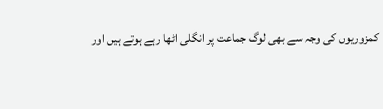کمزوریوں کی وجہ سے بھی لوگ جماعت پر انگلی اٹھا رہے ہوتے ہیں اور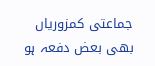جماعتی کمزوریاں بھی بعض دفعہ ہو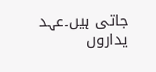جاتی ہیں۔عہد یداروں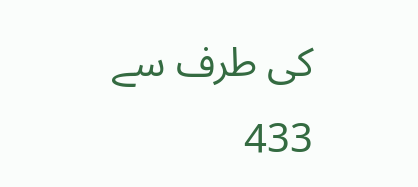کی طرف سے 433